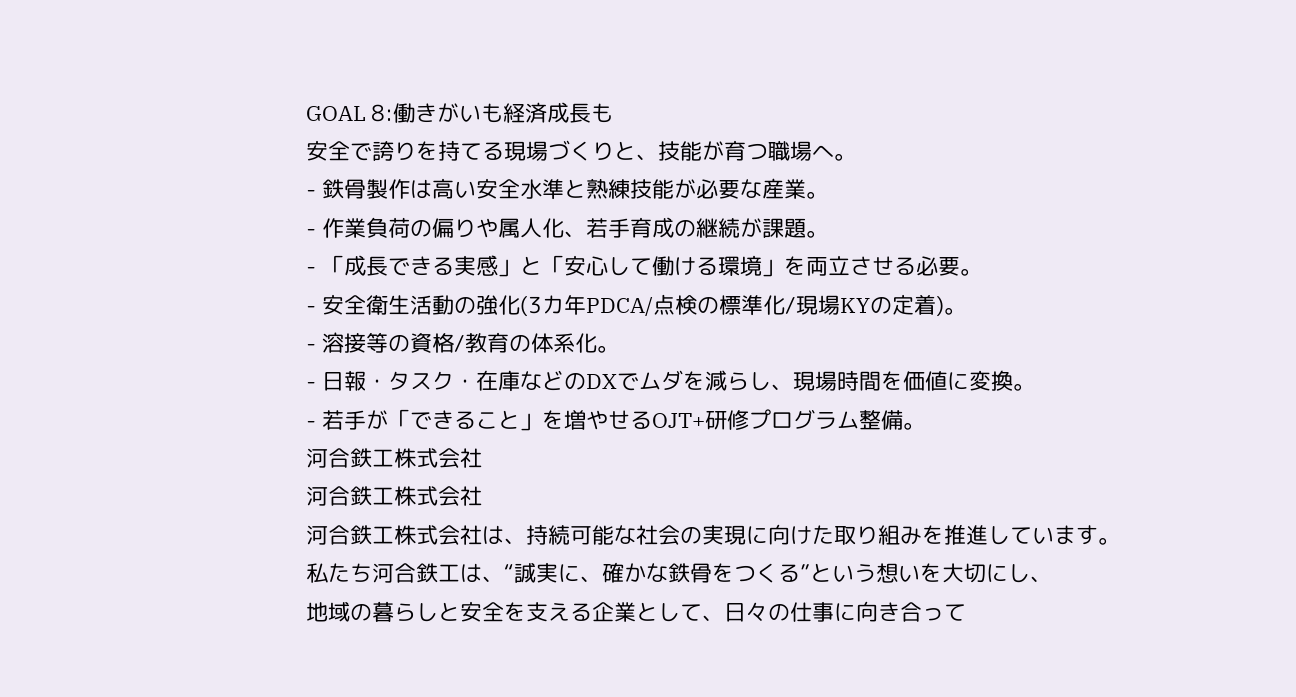GOAL 8:働きがいも経済成長も
安全で誇りを持てる現場づくりと、技能が育つ職場へ。
- 鉄骨製作は高い安全水準と熟練技能が必要な産業。
- 作業負荷の偏りや属人化、若手育成の継続が課題。
- 「成長できる実感」と「安心して働ける環境」を両立させる必要。
- 安全衛生活動の強化(3カ年PDCA/点検の標準化/現場KYの定着)。
- 溶接等の資格/教育の体系化。
- 日報・タスク・在庫などのDXでムダを減らし、現場時間を価値に変換。
- 若手が「できること」を増やせるOJT+研修プログラム整備。
河合鉄工株式会社
河合鉄工株式会社
河合鉄工株式会社は、持続可能な社会の実現に向けた取り組みを推進しています。
私たち河合鉄工は、“誠実に、確かな鉄骨をつくる”という想いを大切にし、
地域の暮らしと安全を支える企業として、日々の仕事に向き合って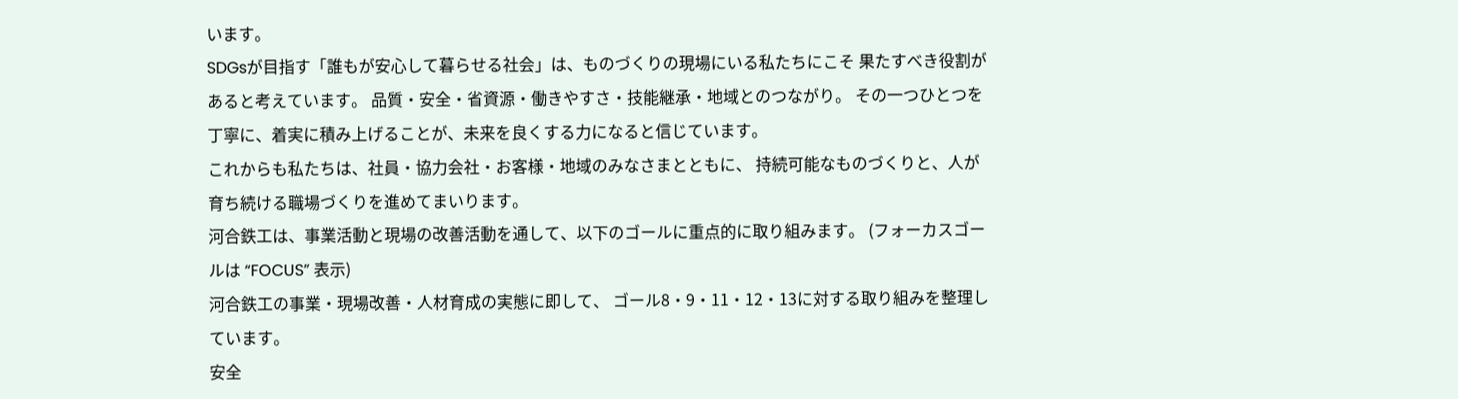います。
SDGsが目指す「誰もが安心して暮らせる社会」は、ものづくりの現場にいる私たちにこそ 果たすべき役割があると考えています。 品質・安全・省資源・働きやすさ・技能継承・地域とのつながり。 その一つひとつを丁寧に、着実に積み上げることが、未来を良くする力になると信じています。
これからも私たちは、社員・協力会社・お客様・地域のみなさまとともに、 持続可能なものづくりと、人が育ち続ける職場づくりを進めてまいります。
河合鉄工は、事業活動と現場の改善活動を通して、以下のゴールに重点的に取り組みます。 (フォーカスゴールは “FOCUS” 表示)
河合鉄工の事業・現場改善・人材育成の実態に即して、 ゴール8・9・11・12・13に対する取り組みを整理しています。
安全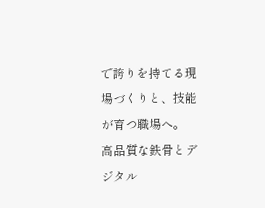で誇りを持てる現場づくりと、技能が育つ職場へ。
高品質な鉄骨とデジタル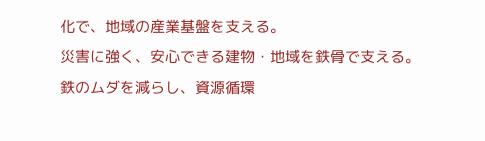化で、地域の産業基盤を支える。
災害に強く、安心できる建物・地域を鉄骨で支える。
鉄のムダを減らし、資源循環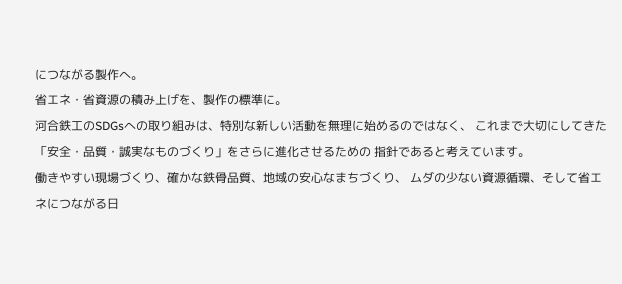につながる製作へ。
省エネ・省資源の積み上げを、製作の標準に。
河合鉄工のSDGsへの取り組みは、特別な新しい活動を無理に始めるのではなく、 これまで大切にしてきた「安全・品質・誠実なものづくり」をさらに進化させるための 指針であると考えています。
働きやすい現場づくり、確かな鉄骨品質、地域の安心なまちづくり、 ムダの少ない資源循環、そして省エネにつながる日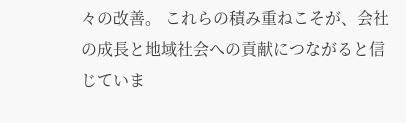々の改善。 これらの積み重ねこそが、会社の成長と地域社会への貢献につながると信じていま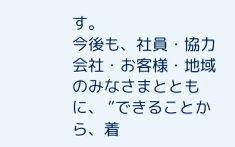す。
今後も、社員・協力会社・お客様・地域のみなさまとともに、 “できることから、着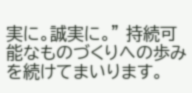実に。誠実に。” 持続可能なものづくりへの歩みを続けてまいります。